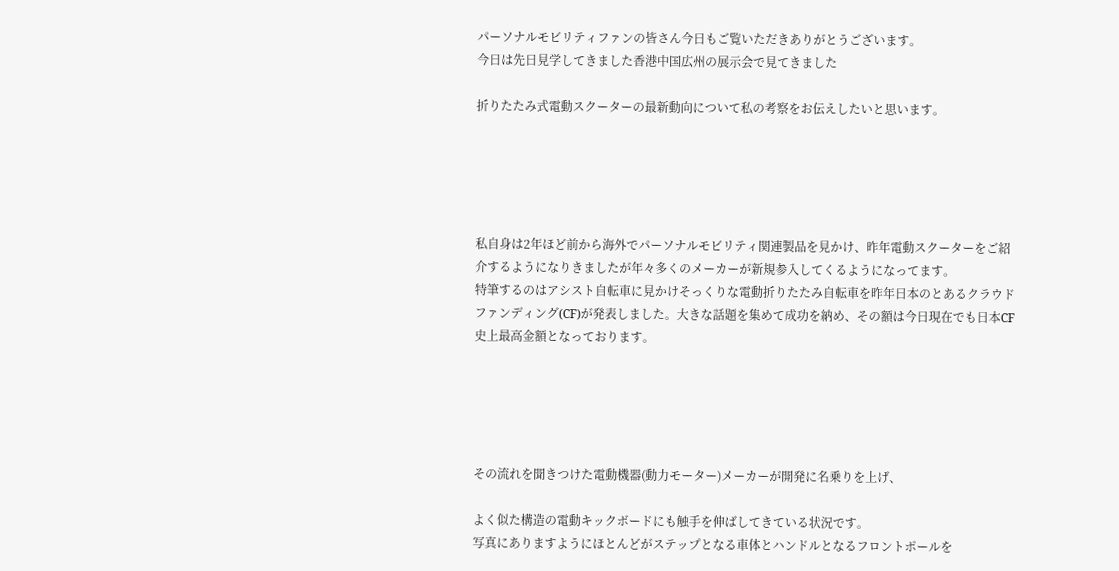パーソナルモビリティファンの皆さん今日もご覧いただきありがとうございます。
今日は先日見学してきました香港中国広州の展示会で見てきました

折りたたみ式電動スクーターの最新動向について私の考察をお伝えしたいと思います。





私自身は2年ほど前から海外でパーソナルモビリティ関連製品を見かけ、昨年電動スクーターをご紹介するようになりきましたが年々多くのメーカーが新規参入してくるようになってます。
特筆するのはアシスト自転車に見かけそっくりな電動折りたたみ自転車を昨年日本のとあるクラウドファンディング(CF)が発表しました。大きな話題を集めて成功を納め、その額は今日現在でも日本CF史上最高金額となっております。





その流れを聞きつけた電動機器(動力モーター)メーカーが開発に名乗りを上げ、

よく似た構造の電動キックボードにも触手を伸ばしてきている状況です。
写真にありますようにほとんどがステップとなる車体とハンドルとなるフロントポールを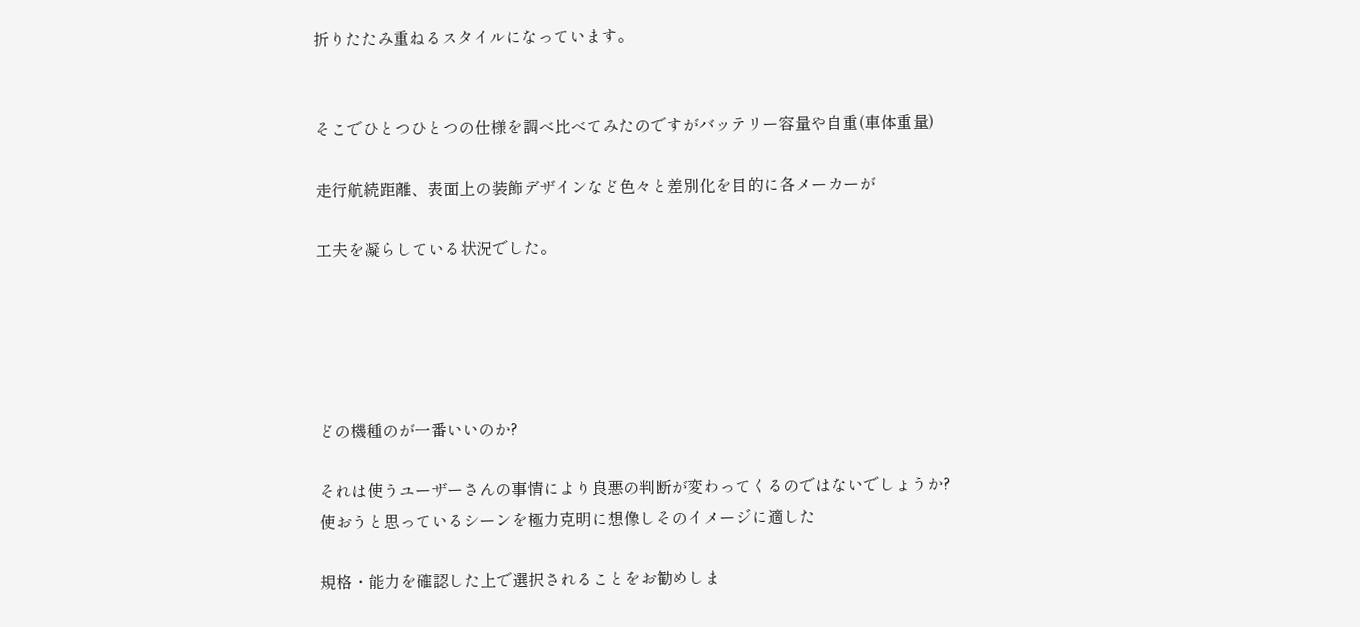折りたたみ重ねるスタイルになっています。


そこでひとつひとつの仕様を調べ比べてみたのですがバッテリー容量や自重(車体重量)

走行航続距離、表面上の装飾デザインなど色々と差別化を目的に各メーカーが

工夫を凝らしている状況でした。





どの機種のが一番いいのか?

それは使うユーザーさんの事情により良悪の判断が変わってくるのではないでしょうか?
使おうと思っているシーンを極力克明に想像しそのイメージに適した

規格・能力を確認した上で選択されることをお勧めしま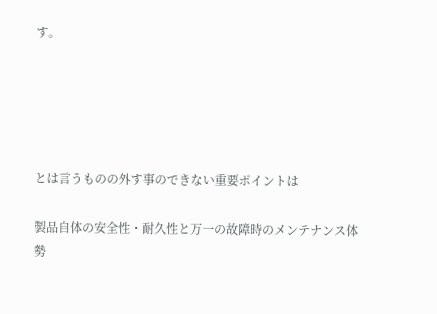す。





とは言うものの外す事のできない重要ポイントは

製品自体の安全性・耐久性と万一の故障時のメンテナンス体勢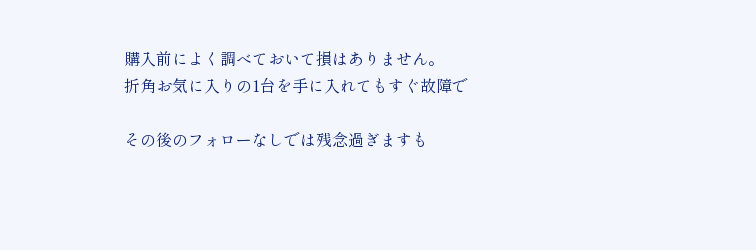購入前によく調べておいて損はありません。
折角お気に入りの1台を手に入れてもすぐ故障で

その後のフォローなしでは残念過ぎますも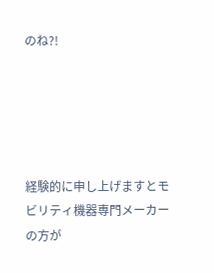のね?!





経験的に申し上げますとモビリティ機器専門メーカーの方が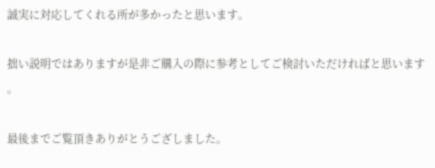誠実に対応してくれる所が多かったと思います。

拙い説明ではありますが是非ご購入の際に参考としてご検討いただければと思います 。

最後までご覧頂きありがとうござしました。